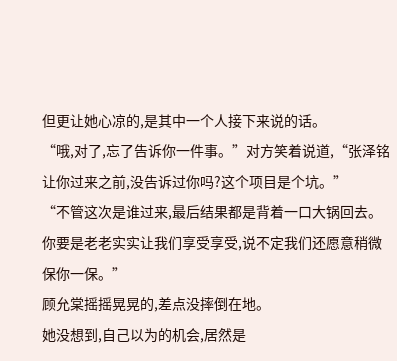但更让她心凉的,是其中一个人接下来说的话。
“哦,对了,忘了告诉你一件事。”对方笑着说道,“张泽铭让你过来之前,没告诉过你吗?这个项目是个坑。”
“不管这次是谁过来,最后结果都是背着一口大锅回去。你要是老老实实让我们享受享受,说不定我们还愿意稍微保你一保。”
顾允棠摇摇晃晃的,差点没摔倒在地。
她没想到,自己以为的机会,居然是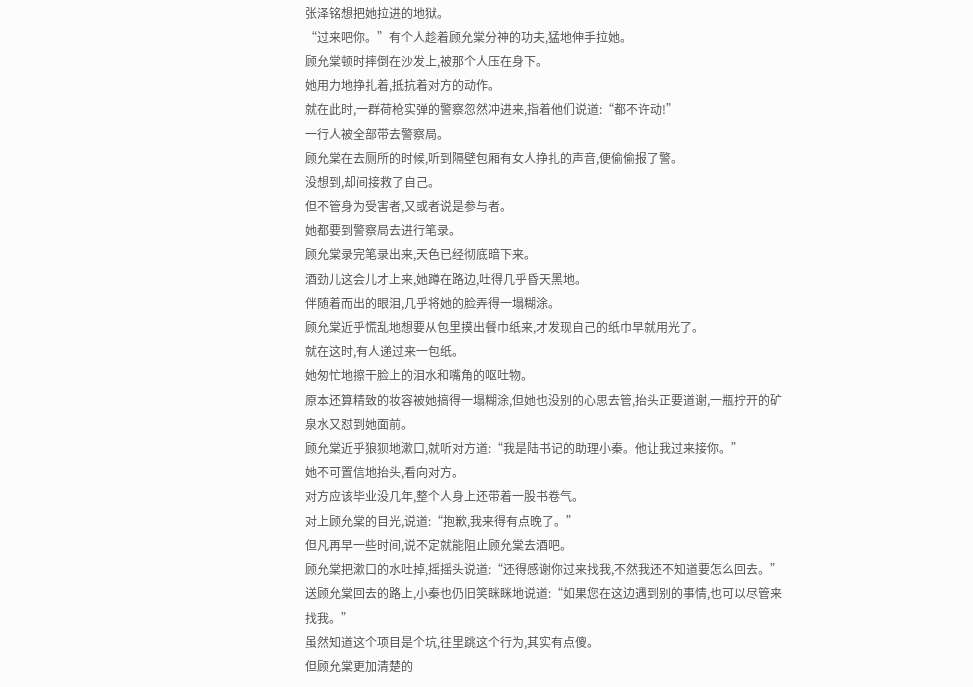张泽铭想把她拉进的地狱。
“过来吧你。”有个人趁着顾允棠分神的功夫,猛地伸手拉她。
顾允棠顿时摔倒在沙发上,被那个人压在身下。
她用力地挣扎着,抵抗着对方的动作。
就在此时,一群荷枪实弹的警察忽然冲进来,指着他们说道:“都不许动!”
一行人被全部带去警察局。
顾允棠在去厕所的时候,听到隔壁包厢有女人挣扎的声音,便偷偷报了警。
没想到,却间接救了自己。
但不管身为受害者,又或者说是参与者。
她都要到警察局去进行笔录。
顾允棠录完笔录出来,天色已经彻底暗下来。
酒劲儿这会儿才上来,她蹲在路边,吐得几乎昏天黑地。
伴随着而出的眼泪,几乎将她的脸弄得一塌糊涂。
顾允棠近乎慌乱地想要从包里摸出餐巾纸来,才发现自己的纸巾早就用光了。
就在这时,有人递过来一包纸。
她匆忙地擦干脸上的泪水和嘴角的呕吐物。
原本还算精致的妆容被她搞得一塌糊涂,但她也没别的心思去管,抬头正要道谢,一瓶拧开的矿泉水又怼到她面前。
顾允棠近乎狼狈地漱口,就听对方道:“我是陆书记的助理小秦。他让我过来接你。”
她不可置信地抬头,看向对方。
对方应该毕业没几年,整个人身上还带着一股书卷气。
对上顾允棠的目光,说道:“抱歉,我来得有点晚了。”
但凡再早一些时间,说不定就能阻止顾允棠去酒吧。
顾允棠把漱口的水吐掉,摇摇头说道:“还得感谢你过来找我,不然我还不知道要怎么回去。”
送顾允棠回去的路上,小秦也仍旧笑眯眯地说道:“如果您在这边遇到别的事情,也可以尽管来找我。”
虽然知道这个项目是个坑,往里跳这个行为,其实有点傻。
但顾允棠更加清楚的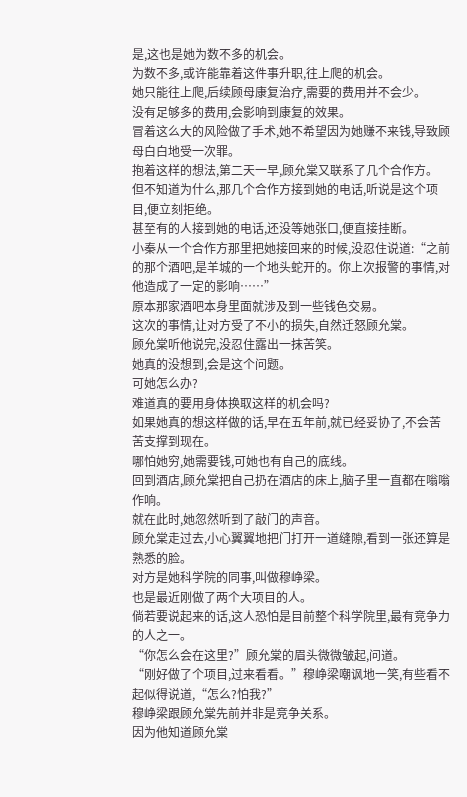是,这也是她为数不多的机会。
为数不多,或许能靠着这件事升职,往上爬的机会。
她只能往上爬,后续顾母康复治疗,需要的费用并不会少。
没有足够多的费用,会影响到康复的效果。
冒着这么大的风险做了手术,她不希望因为她赚不来钱,导致顾母白白地受一次罪。
抱着这样的想法,第二天一早,顾允棠又联系了几个合作方。
但不知道为什么,那几个合作方接到她的电话,听说是这个项目,便立刻拒绝。
甚至有的人接到她的电话,还没等她张口,便直接挂断。
小秦从一个合作方那里把她接回来的时候,没忍住说道:“之前的那个酒吧,是羊城的一个地头蛇开的。你上次报警的事情,对他造成了一定的影响……”
原本那家酒吧本身里面就涉及到一些钱色交易。
这次的事情,让对方受了不小的损失,自然迁怒顾允棠。
顾允棠听他说完,没忍住露出一抹苦笑。
她真的没想到,会是这个问题。
可她怎么办?
难道真的要用身体换取这样的机会吗?
如果她真的想这样做的话,早在五年前,就已经妥协了,不会苦苦支撑到现在。
哪怕她穷,她需要钱,可她也有自己的底线。
回到酒店,顾允棠把自己扔在酒店的床上,脑子里一直都在嗡嗡作响。
就在此时,她忽然听到了敲门的声音。
顾允棠走过去,小心翼翼地把门打开一道缝隙,看到一张还算是熟悉的脸。
对方是她科学院的同事,叫做穆峥梁。
也是最近刚做了两个大项目的人。
倘若要说起来的话,这人恐怕是目前整个科学院里,最有竞争力的人之一。
“你怎么会在这里?”顾允棠的眉头微微皱起,问道。
“刚好做了个项目,过来看看。”穆峥梁嘲讽地一笑,有些看不起似得说道,“怎么?怕我?”
穆峥梁跟顾允棠先前并非是竞争关系。
因为他知道顾允棠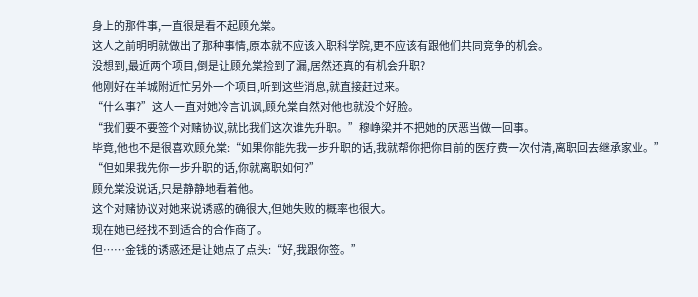身上的那件事,一直很是看不起顾允棠。
这人之前明明就做出了那种事情,原本就不应该入职科学院,更不应该有跟他们共同竞争的机会。
没想到,最近两个项目,倒是让顾允棠捡到了漏,居然还真的有机会升职?
他刚好在羊城附近忙另外一个项目,听到这些消息,就直接赶过来。
“什么事?”这人一直对她冷言讥讽,顾允棠自然对他也就没个好脸。
“我们要不要签个对赌协议,就比我们这次谁先升职。”穆峥梁并不把她的厌恶当做一回事。
毕竟,他也不是很喜欢顾允棠:“如果你能先我一步升职的话,我就帮你把你目前的医疗费一次付清,离职回去继承家业。”
“但如果我先你一步升职的话,你就离职如何?”
顾允棠没说话,只是静静地看着他。
这个对赌协议对她来说诱惑的确很大,但她失败的概率也很大。
现在她已经找不到适合的合作商了。
但……金钱的诱惑还是让她点了点头:“好,我跟你签。”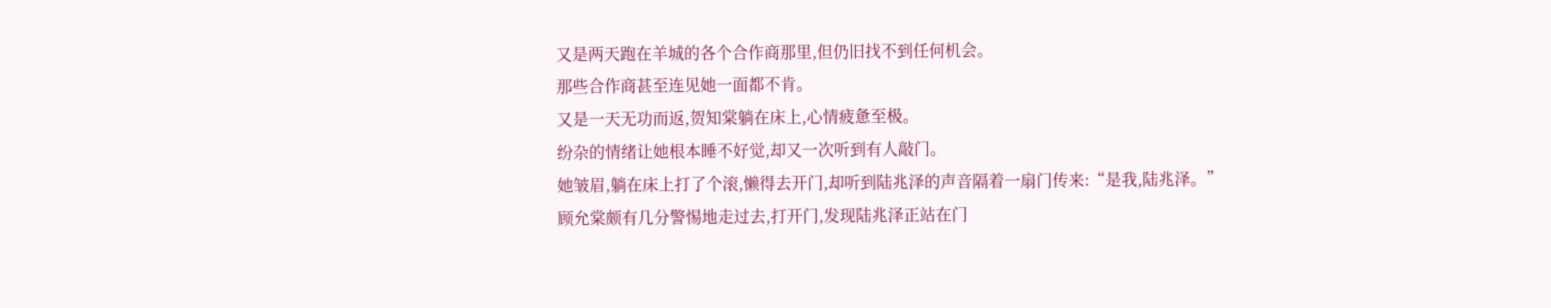又是两天跑在羊城的各个合作商那里,但仍旧找不到任何机会。
那些合作商甚至连见她一面都不肯。
又是一天无功而返,贺知棠躺在床上,心情疲惫至极。
纷杂的情绪让她根本睡不好觉,却又一次听到有人敲门。
她皱眉,躺在床上打了个滚,懒得去开门,却听到陆兆泽的声音隔着一扇门传来:“是我,陆兆泽。”
顾允棠颇有几分警惕地走过去,打开门,发现陆兆泽正站在门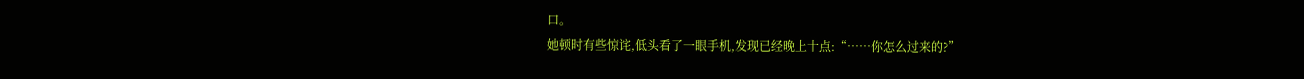口。
她顿时有些惊诧,低头看了一眼手机,发现已经晚上十点:“……你怎么过来的?”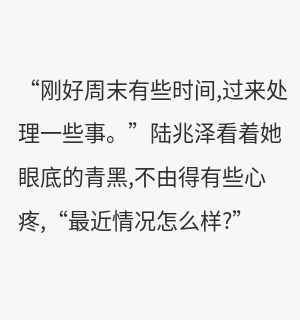“刚好周末有些时间,过来处理一些事。”陆兆泽看着她眼底的青黑,不由得有些心疼,“最近情况怎么样?”